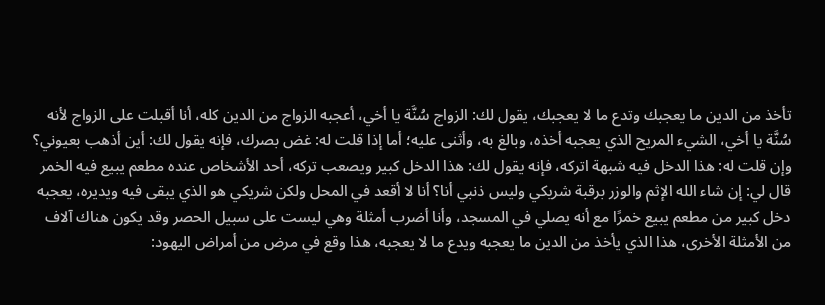تأخذ من الدين ما يعجبك وتدع ما لا يعجبك، يقول لك: الزواج سُنَّة يا أخي، أعجبه الزواج من الدين كله، أنا أقبلت على الزواج لأنه سُنَّة يا أخي، الشيء المريح الذي يعجبه أخذه، وبالغ به، وأثنى عليه؛ أما إذا قلت له: غض بصرك، فإنه يقول لك: أين أذهب بعيوني؟ وإن قلت له: هذا الدخل فيه شبهة اتركه، فإنه يقول لك: هذا الدخل كبير ويصعب تركه، أحد الأشخاص عنده مطعم يبيع فيه الخمر قال لي: إن شاء الله الإثم والوزر برقبة شريكي وليس ذنبي أنا؟ أنا لا أقعد في المحل ولكن شريكي هو الذي يبقى فيه ويديره، يعجبه دخل كبير من مطعم يبيع خمرًا مع أنه يصلي في المسجد، وأنا أضرب أمثلة وهي ليست على سبيل الحصر وقد يكون هناك آلاف من الأمثلة الأخرى، هذا الذي يأخذ من الدين ما يعجبه ويدع ما لا يعجبه، هذا وقع في مرض من أمراض اليهود: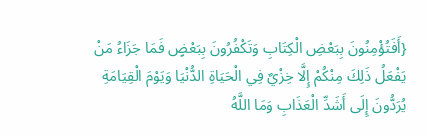{أَفَتُؤْمِنُونَ بِبَعْضِ الْكِتَابِ وَتَكْفُرُونَ بِبَعْضٍ فَمَا جَزَاءُ مَنْ يَفْعَلُ ذَلِكَ مِنْكُمْ إِلَّا خِزْيٌ فِي الْحَيَاةِ الدُّنْيَا وَيَوْمَ الْقِيَامَةِ يُرَدُّونَ إِلَى أَشَدِّ الْعَذَابِ وَمَا اللَّهُ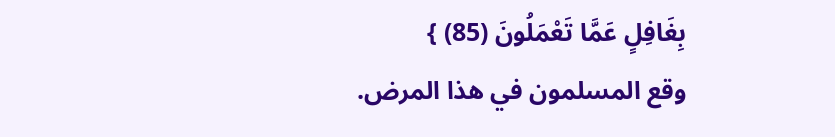بِغَافِلٍ عَمَّا تَعْمَلُونَ (85) }
وقع المسلمون في هذا المرض.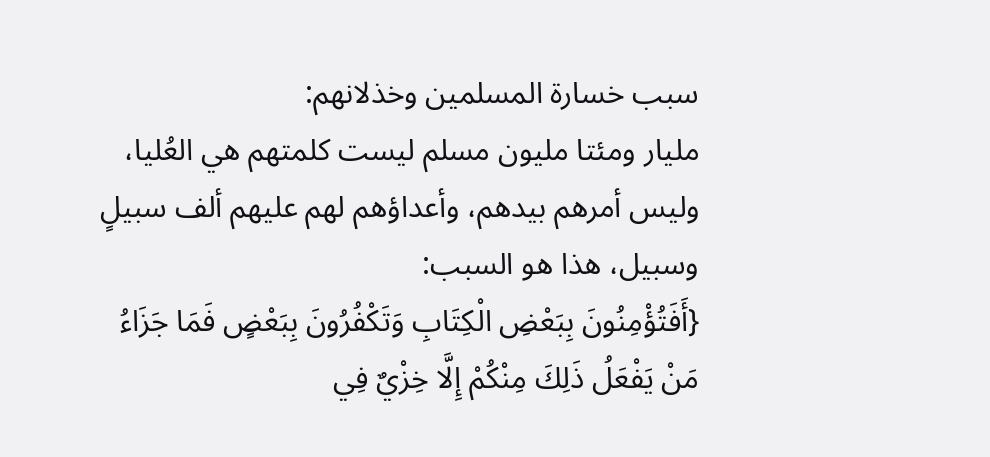سبب خسارة المسلمين وخذلانهم:
مليار ومئتا مليون مسلم ليست كلمتهم هي العُليا، وليس أمرهم بيدهم، وأعداؤهم لهم عليهم ألف سبيلٍ وسبيل، هذا هو السبب:
{أَفَتُؤْمِنُونَ بِبَعْضِ الْكِتَابِ وَتَكْفُرُونَ بِبَعْضٍ فَمَا جَزَاءُ مَنْ يَفْعَلُ ذَلِكَ مِنْكُمْ إِلَّا خِزْيٌ فِي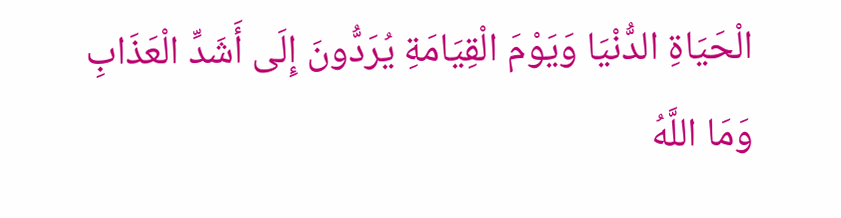الْحَيَاةِ الدُّنْيَا وَيَوْمَ الْقِيَامَةِ يُرَدُّونَ إِلَى أَشَدِّ الْعَذَابِ وَمَا اللَّهُ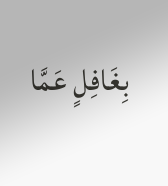بِغَافِلٍ عَمَّا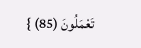تَعْمَلُونَ (85) }